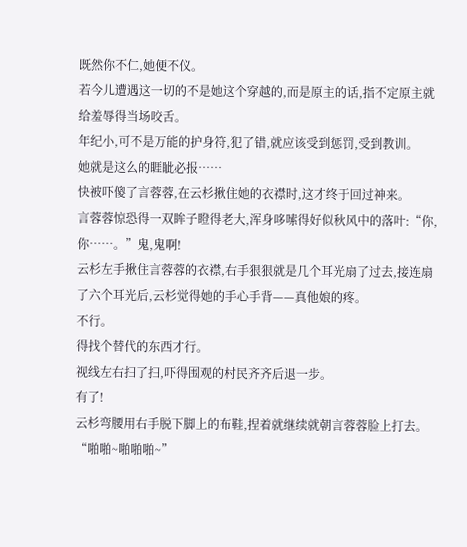既然你不仁,她便不仪。
若今儿遭遇这一切的不是她这个穿越的,而是原主的话,指不定原主就给羞辱得当场咬舌。
年纪小,可不是万能的护身符,犯了错,就应该受到惩罚,受到教训。
她就是这么的睚眦必报……
快被吓傻了言蓉蓉,在云杉揪住她的衣襟时,这才终于回过神来。
言蓉蓉惊恐得一双眸子瞪得老大,浑身哆嗦得好似秋风中的落叶:“你,你……。”鬼,鬼啊!
云杉左手揪住言蓉蓉的衣襟,右手狠狠就是几个耳光扇了过去,接连扇了六个耳光后,云杉觉得她的手心手背——真他娘的疼。
不行。
得找个替代的东西才行。
视线左右扫了扫,吓得围观的村民齐齐后退一步。
有了!
云杉弯腰用右手脱下脚上的布鞋,捏着就继续就朝言蓉蓉脸上打去。
“啪啪~啪啪啪~”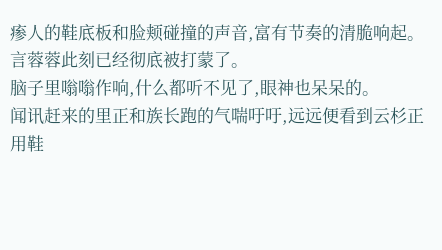瘆人的鞋底板和脸颊碰撞的声音,富有节奏的清脆响起。
言蓉蓉此刻已经彻底被打蒙了。
脑子里嗡嗡作响,什么都听不见了,眼神也呆呆的。
闻讯赶来的里正和族长跑的气喘吁吁,远远便看到云杉正用鞋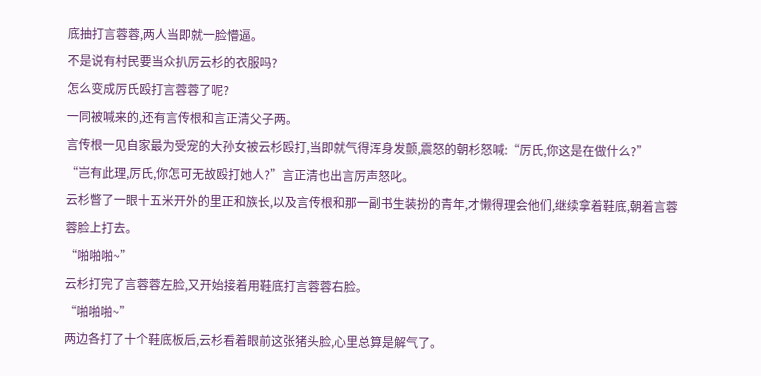底抽打言蓉蓉,两人当即就一脸懵逼。
不是说有村民要当众扒厉云杉的衣服吗?
怎么变成厉氏殴打言蓉蓉了呢?
一同被喊来的,还有言传根和言正清父子两。
言传根一见自家最为受宠的大孙女被云杉殴打,当即就气得浑身发颤,震怒的朝杉怒喊:“厉氏,你这是在做什么?”
“岂有此理,厉氏,你怎可无故殴打她人?”言正清也出言厉声怒叱。
云杉瞥了一眼十五米开外的里正和族长,以及言传根和那一副书生装扮的青年,才懒得理会他们,继续拿着鞋底,朝着言蓉蓉脸上打去。
“啪啪啪~”
云杉打完了言蓉蓉左脸,又开始接着用鞋底打言蓉蓉右脸。
“啪啪啪~”
两边各打了十个鞋底板后,云杉看着眼前这张猪头脸,心里总算是解气了。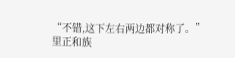“不错,这下左右两边都对称了。”
里正和族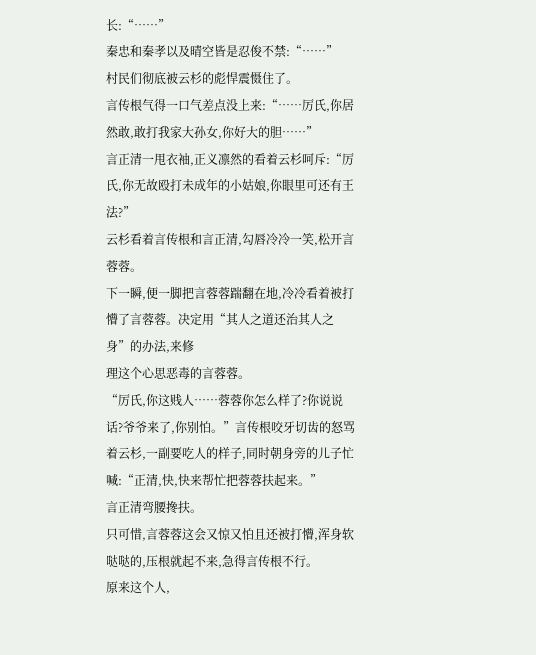长:“……”
秦忠和秦孝以及晴空皆是忍俊不禁:“……”
村民们彻底被云杉的彪悍震慑住了。
言传根气得一口气差点没上来:“……厉氏,你居然敢,敢打我家大孙女,你好大的胆……”
言正清一甩衣袖,正义凛然的看着云杉呵斥:“厉氏,你无故殴打未成年的小姑娘,你眼里可还有王法?”
云杉看着言传根和言正清,勾唇冷冷一笑,松开言蓉蓉。
下一瞬,便一脚把言蓉蓉踹翻在地,冷冷看着被打懵了言蓉蓉。决定用“其人之道还治其人之身”的办法,来修
理这个心思恶毒的言蓉蓉。
“厉氏,你这贱人……蓉蓉你怎么样了?你说说话?爷爷来了,你别怕。”言传根咬牙切齿的怒骂着云杉,一副要吃人的样子,同时朝身旁的儿子忙喊:“正清,快,快来帮忙把蓉蓉扶起来。”
言正清弯腰搀扶。
只可惜,言蓉蓉这会又惊又怕且还被打懵,浑身软哒哒的,压根就起不来,急得言传根不行。
原来这个人,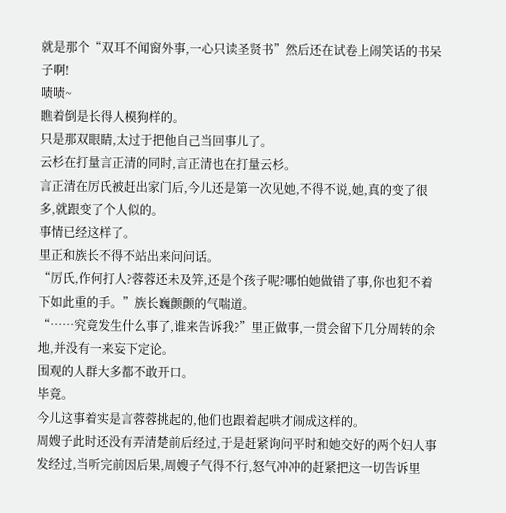就是那个“双耳不闻窗外事,一心只读圣贤书”然后还在试卷上闹笑话的书呆子啊!
啧啧~
瞧着倒是长得人模狗样的。
只是那双眼睛,太过于把他自己当回事儿了。
云杉在打量言正清的同时,言正清也在打量云杉。
言正清在厉氏被赶出家门后,今儿还是第一次见她,不得不说,她,真的变了很多,就跟变了个人似的。
事情已经这样了。
里正和族长不得不站出来问问话。
“厉氏,作何打人?蓉蓉还未及笄,还是个孩子呢?哪怕她做错了事,你也犯不着下如此重的手。”族长巍颤颤的气喘道。
“……究竟发生什么事了,谁来告诉我?”里正做事,一贯会留下几分周转的余地,并没有一来妄下定论。
围观的人群大多都不敢开口。
毕竟。
今儿这事着实是言蓉蓉挑起的,他们也跟着起哄才闹成这样的。
周嫂子此时还没有弄清楚前后经过,于是赶紧询问平时和她交好的两个妇人事发经过,当听完前因后果,周嫂子气得不行,怒气冲冲的赶紧把这一切告诉里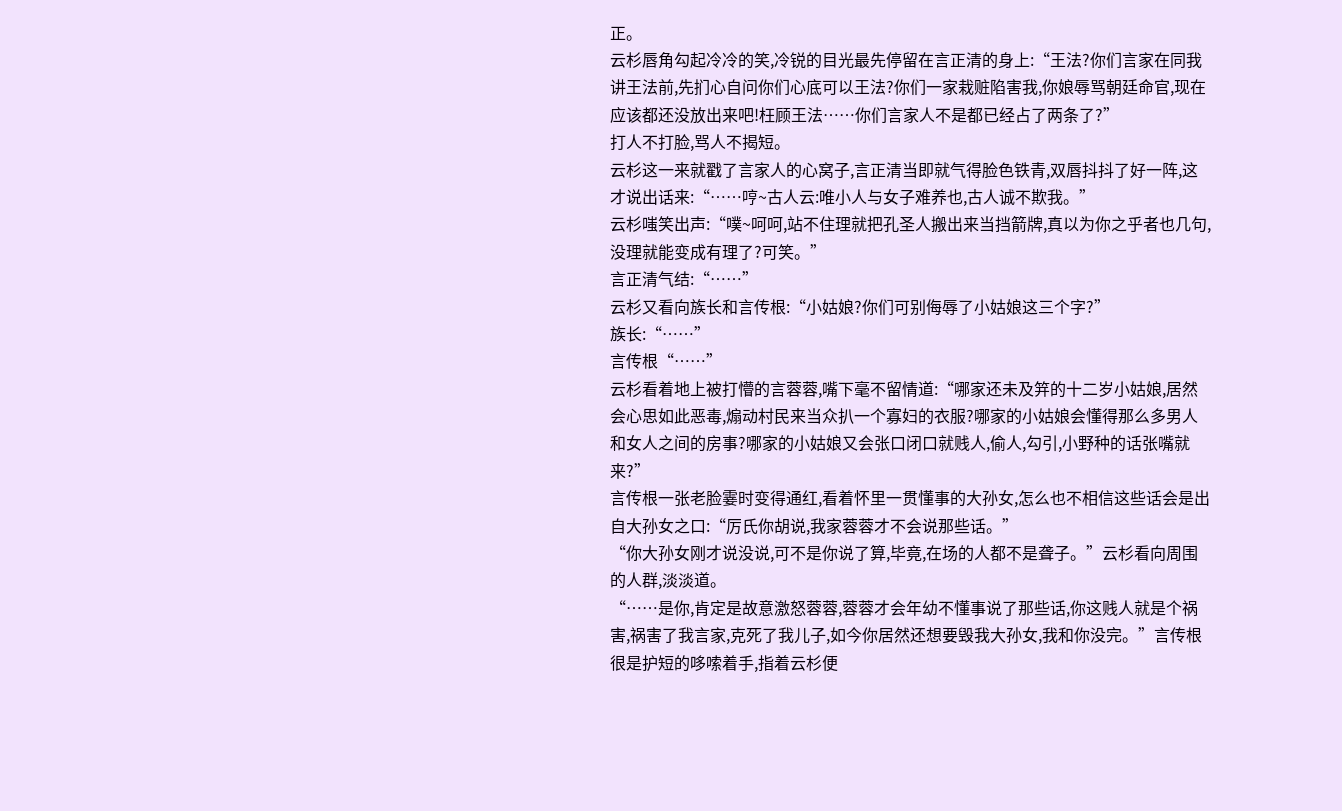正。
云杉唇角勾起冷冷的笑,冷锐的目光最先停留在言正清的身上:“王法?你们言家在同我讲王法前,先扪心自问你们心底可以王法?你们一家栽赃陷害我,你娘辱骂朝廷命官,现在应该都还没放出来吧!枉顾王法……你们言家人不是都已经占了两条了?”
打人不打脸,骂人不揭短。
云杉这一来就戳了言家人的心窝子,言正清当即就气得脸色铁青,双唇抖抖了好一阵,这才说出话来:“……哼~古人云:唯小人与女子难养也,古人诚不欺我。”
云杉嗤笑出声:“噗~呵呵,站不住理就把孔圣人搬出来当挡箭牌,真以为你之乎者也几句,没理就能变成有理了?可笑。”
言正清气结:“……”
云杉又看向族长和言传根:“小姑娘?你们可别侮辱了小姑娘这三个字?”
族长:“……”
言传根“……”
云杉看着地上被打懵的言蓉蓉,嘴下毫不留情道:“哪家还未及笄的十二岁小姑娘,居然会心思如此恶毒,煽动村民来当众扒一个寡妇的衣服?哪家的小姑娘会懂得那么多男人和女人之间的房事?哪家的小姑娘又会张口闭口就贱人,偷人,勾引,小野种的话张嘴就来?”
言传根一张老脸霎时变得通红,看着怀里一贯懂事的大孙女,怎么也不相信这些话会是出自大孙女之口:“厉氏你胡说,我家蓉蓉才不会说那些话。”
“你大孙女刚才说没说,可不是你说了算,毕竟,在场的人都不是聋子。”云杉看向周围的人群,淡淡道。
“……是你,肯定是故意激怒蓉蓉,蓉蓉才会年幼不懂事说了那些话,你这贱人就是个祸害,祸害了我言家,克死了我儿子,如今你居然还想要毁我大孙女,我和你没完。”言传根很是护短的哆嗦着手,指着云杉便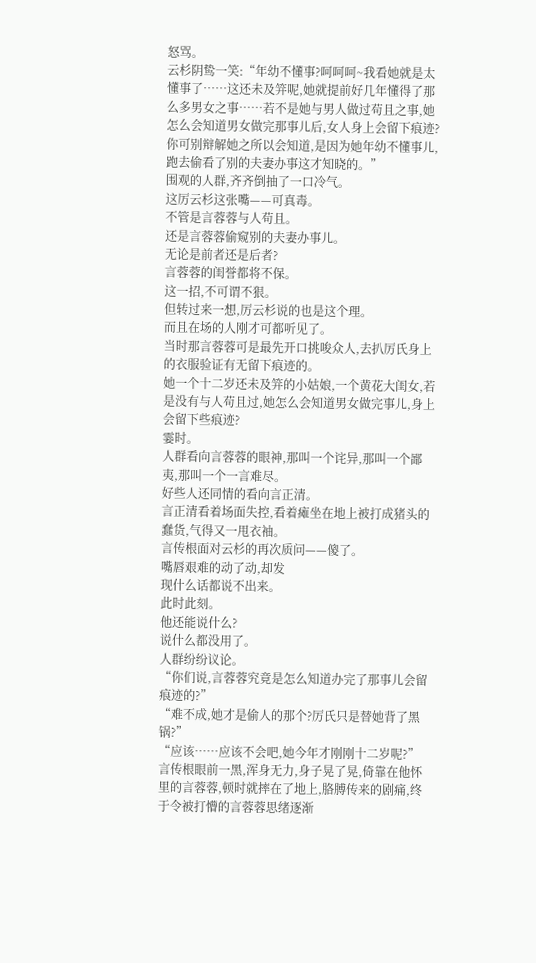怒骂。
云杉阴鸷一笑:“年幼不懂事?呵呵呵~我看她就是太懂事了……这还未及笄呢,她就提前好几年懂得了那么多男女之事……若不是她与男人做过苟且之事,她怎么会知道男女做完那事儿后,女人身上会留下痕迹?你可别辩解她之所以会知道,是因为她年幼不懂事儿,跑去偷看了别的夫妻办事这才知晓的。”
围观的人群,齐齐倒抽了一口冷气。
这厉云杉这张嘴——可真毒。
不管是言蓉蓉与人苟且。
还是言蓉蓉偷窥别的夫妻办事儿。
无论是前者还是后者?
言蓉蓉的闺誉都将不保。
这一招,不可谓不狠。
但转过来一想,厉云杉说的也是这个理。
而且在场的人刚才可都听见了。
当时那言蓉蓉可是最先开口挑唆众人,去扒厉氏身上的衣服验证有无留下痕迹的。
她一个十二岁还未及笄的小姑娘,一个黄花大闺女,若是没有与人苟且过,她怎么会知道男女做完事儿,身上会留下些痕迹?
霎时。
人群看向言蓉蓉的眼神,那叫一个诧异,那叫一个鄙夷,那叫一个一言难尽。
好些人还同情的看向言正清。
言正清看着场面失控,看着瘫坐在地上被打成猪头的蠢货,气得又一甩衣袖。
言传根面对云杉的再次质问——傻了。
嘴唇艰难的动了动,却发
现什么话都说不出来。
此时此刻。
他还能说什么?
说什么都没用了。
人群纷纷议论。
“你们说,言蓉蓉究竟是怎么知道办完了那事儿会留痕迹的?”
“难不成,她才是偷人的那个?厉氏只是替她背了黑锅?”
“应该……应该不会吧,她今年才刚刚十二岁呢?”
言传根眼前一黑,浑身无力,身子晃了晃,倚靠在他怀里的言蓉蓉,顿时就摔在了地上,胳膊传来的剧痛,终于令被打懵的言蓉蓉思绪逐渐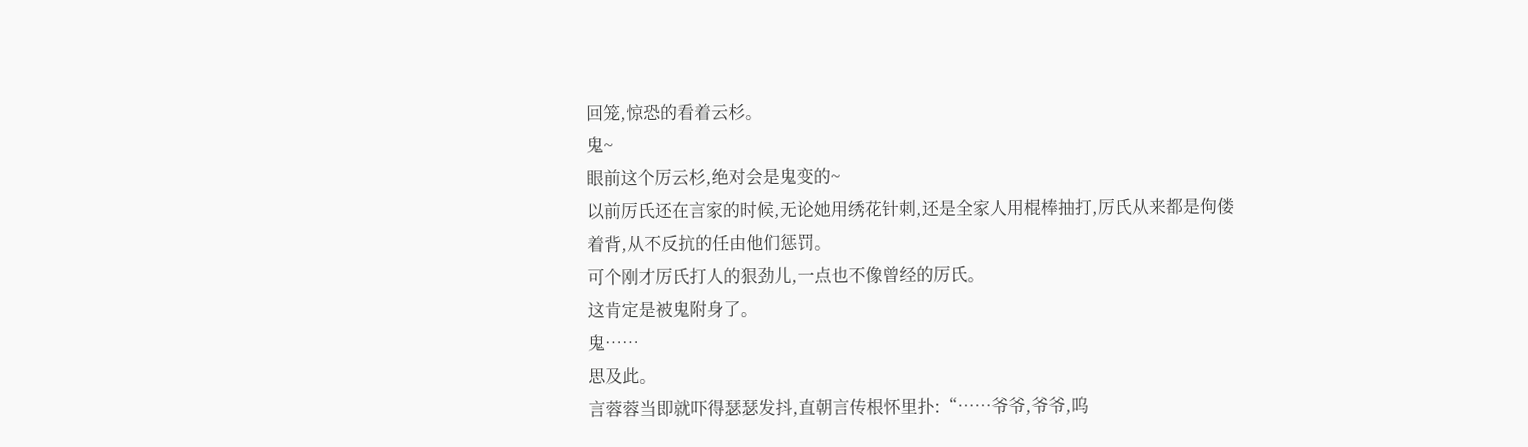回笼,惊恐的看着云杉。
鬼~
眼前这个厉云杉,绝对会是鬼变的~
以前厉氏还在言家的时候,无论她用绣花针刺,还是全家人用棍棒抽打,厉氏从来都是佝偻着背,从不反抗的任由他们惩罚。
可个刚才厉氏打人的狠劲儿,一点也不像曾经的厉氏。
这肯定是被鬼附身了。
鬼……
思及此。
言蓉蓉当即就吓得瑟瑟发抖,直朝言传根怀里扑:“……爷爷,爷爷,呜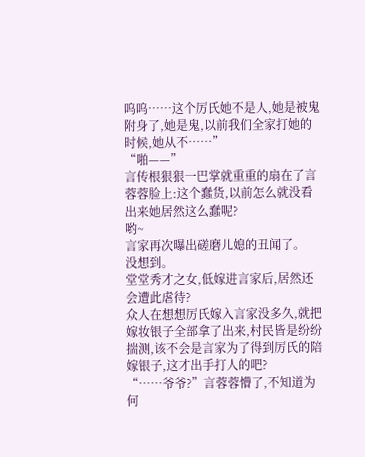呜呜……这个厉氏她不是人,她是被鬼附身了,她是鬼,以前我们全家打她的时候,她从不……”
“啪——”
言传根狠狠一巴掌就重重的扇在了言蓉蓉脸上:这个蠢货,以前怎么就没看出来她居然这么蠢呢?
哟~
言家再次曝出磋磨儿媳的丑闻了。
没想到。
堂堂秀才之女,低嫁进言家后,居然还会遭此虐待?
众人在想想厉氏嫁入言家没多久,就把嫁妆银子全部拿了出来,村民皆是纷纷揣测,该不会是言家为了得到厉氏的陪嫁银子,这才出手打人的吧?
“……爷爷?”言蓉蓉懵了,不知道为何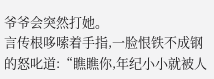爷爷会突然打她。
言传根哆嗦着手指,一脸恨铁不成钢的怒叱道:“瞧瞧你,年纪小小就被人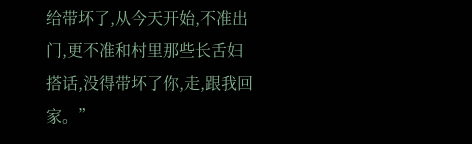给带坏了,从今天开始,不准出门,更不准和村里那些长舌妇搭话,没得带坏了你,走,跟我回家。”